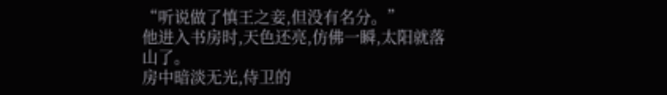“听说做了慎王之妾,但没有名分。”
他进入书房时,天色还亮,仿佛一瞬,太阳就落山了。
房中暗淡无光,侍卫的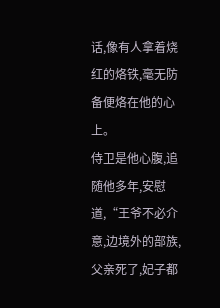话,像有人拿着烧红的烙铁,毫无防备便烙在他的心上。
侍卫是他心腹,追随他多年,安慰道,“王爷不必介意,边境外的部族,父亲死了,妃子都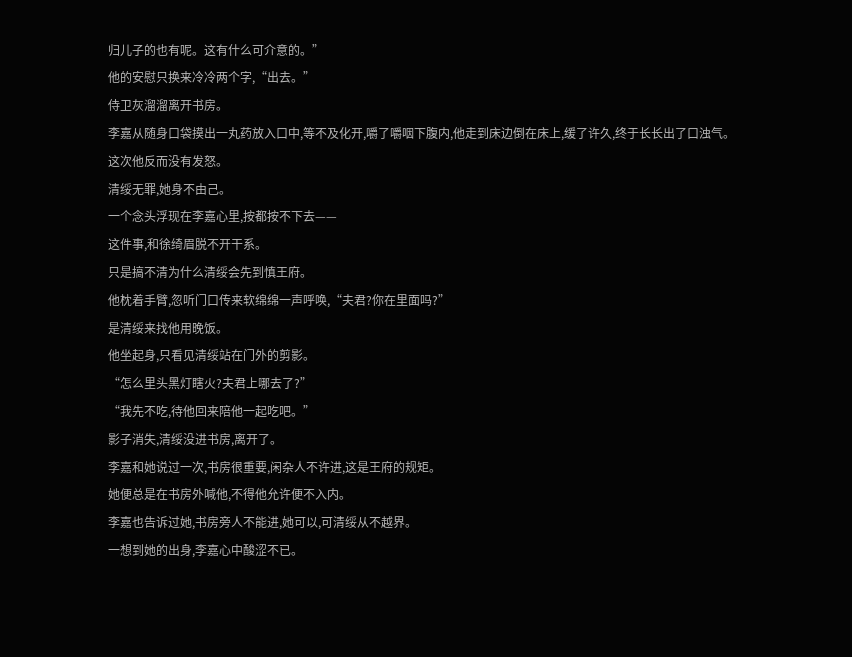归儿子的也有呢。这有什么可介意的。”
他的安慰只换来冷冷两个字,“出去。”
侍卫灰溜溜离开书房。
李嘉从随身口袋摸出一丸药放入口中,等不及化开,嚼了嚼咽下腹内,他走到床边倒在床上,缓了许久,终于长长出了口浊气。
这次他反而没有发怒。
清绥无罪,她身不由己。
一个念头浮现在李嘉心里,按都按不下去——
这件事,和徐绮眉脱不开干系。
只是搞不清为什么清绥会先到慎王府。
他枕着手臂,忽听门口传来软绵绵一声呼唤,“夫君?你在里面吗?”
是清绥来找他用晚饭。
他坐起身,只看见清绥站在门外的剪影。
“怎么里头黑灯瞎火?夫君上哪去了?”
“我先不吃,待他回来陪他一起吃吧。”
影子消失,清绥没进书房,离开了。
李嘉和她说过一次,书房很重要,闲杂人不许进,这是王府的规矩。
她便总是在书房外喊他,不得他允许便不入内。
李嘉也告诉过她,书房旁人不能进,她可以,可清绥从不越界。
一想到她的出身,李嘉心中酸涩不已。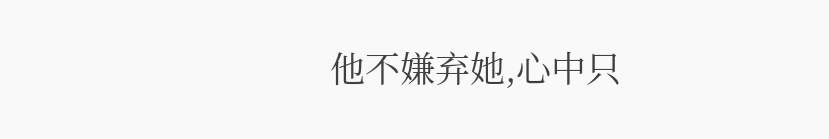他不嫌弃她,心中只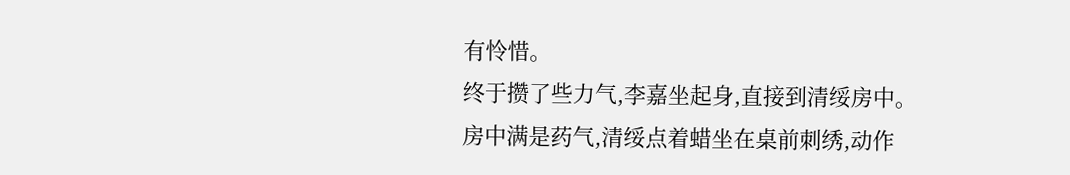有怜惜。
终于攒了些力气,李嘉坐起身,直接到清绥房中。
房中满是药气,清绥点着蜡坐在桌前刺绣,动作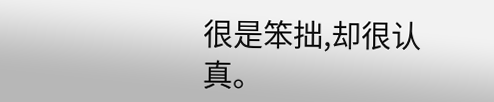很是笨拙,却很认真。